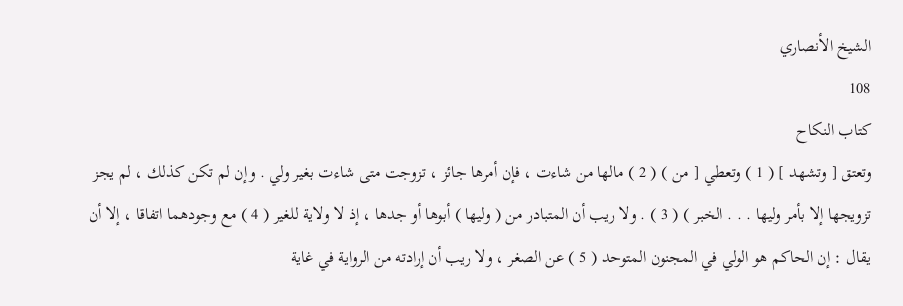الشيخ الأنصاري
108
كتاب النكاح
وتعتق [ وتشهد ] ( 1 ) وتعطي [ من ) ( 2 ) مالها من شاءت ، فإن أمرها جائز ، تزوجت متى شاءت بغير ولي . وإن لم تكن كذلك ، لم يجز تزويجها إلا بأمر وليها . . . الخبر ) ( 3 ) . ولا ريب أن المتبادر من ( وليها ) أبوها أو جدها ، إذ لا ولاية للغير ( 4 ) مع وجودهما اتفاقا ، إلا أن يقال : إن الحاكم هو الولي في المجنون المتوحد ( 5 ) عن الصغر ، ولا ريب أن إرادته من الرواية في غاية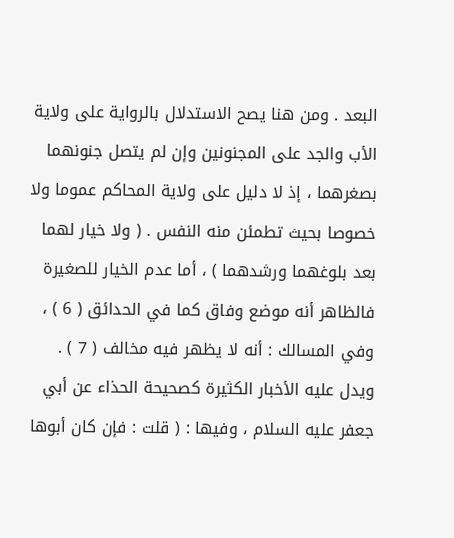البعد . ومن هنا يصح الاستدلال بالرواية على ولاية الأب والجد على المجنونين وإن لم يتصل جنونهما بصغرهما ، إذ لا دليل على ولاية المحاكم عموما ولا خصوصا بحيث تطمئن منه النفس . ( ولا خيار لهما بعد بلوغهما ورشدهما ) ، أما عدم الخيار للصغيرة فالظاهر أنه موضع وفاق كما في الحدائق ( 6 ) ، وفي المسالك : أنه لا يظهر فيه مخالف ( 7 ) . ويدل عليه الأخبار الكثيرة كصحيحة الحذاء عن أبي جعفر عليه السلام ، وفيها : ( قلت : فإن كان أبوها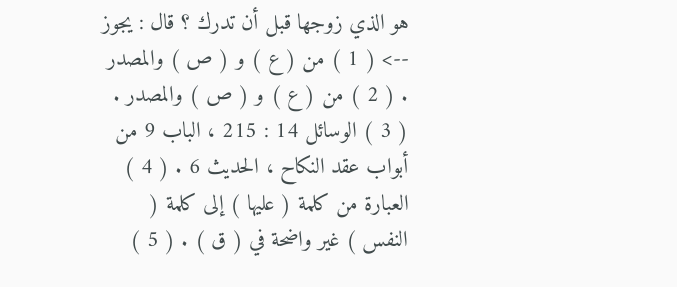هو الذي زوجها قبل أن تدرك ؟ قال : يجوز
--> ( 1 ) من ( ع ) و ( ص ) والمصدر . ( 2 ) من ( ع ) و ( ص ) والمصدر . ( 3 ) الوسائل 14 : 215 ، الباب 9 من أبواب عقد النكاح ، الحديث 6 . ( 4 ) العبارة من كلمة ( عليها ) إلى كلمة ( النفس ) غير واضحة في ( ق ) . ( 5 )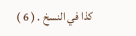كذا في النسخ . ( 6 )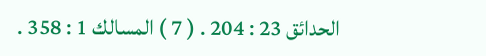الحدائق 23 : 204 . ( 7 ) المسالك 1 : 358 .